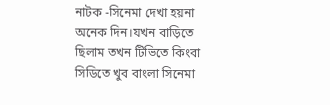নাটক -সিনেমা দেখা হয়না অনেক দিন।যখন বাড়িতে ছিলাম তখন টিভিতে কিংবা সিডিতে খুব বাংলা সিনেমা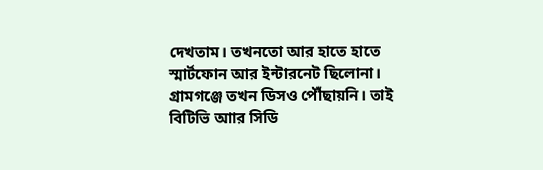দেখতাম। তখনতো আর হাতে হাতে স্মার্টফোন আর ইন্টারনেট ছিলোনা। গ্রামগঞ্জে তখন ডিসও পৌঁছায়নি। তাই বিটিভি আার সিডি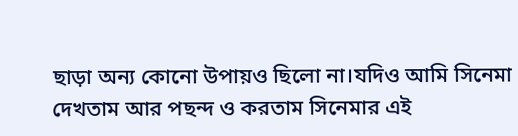ছাড়া অন্য কোনো উপায়ও ছিলো না।যদিও আমি সিনেমা দেখতাম আর পছন্দ ও করতাম সিনেমার এই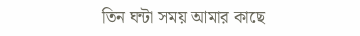তিন ঘন্টা সময় আমার কাছে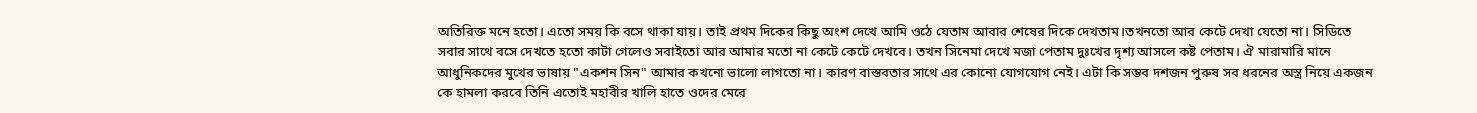অতিরিক্ত মনে হতো। এতো সময় কি বসে থাকা যায়। তাই প্রথম দিকের কিছু অংশ দেখে আমি ওঠে যেতাম আবার শেষের দিকে দেখতাম।তখনতো আর কেটে দেখা যেতো না। সিডিতে সবার সাথে বসে দেখতে হতো কাটা গেলেও সবাইতো আর আমার মতো না কেটে কেটে দেখবে। তখন সিনেমা দেখে মজা পেতাম দুঃখের দৃশ্য আসলে কষ্ট পেতাম। ঐ মারামারি মানে আধুনিকদের মুখের ভাষায় "একশন সিন" আমার কখনো ভালো লাগতো না। কারণ বাস্তবতার সাথে এর কোনো যোগযোগ নেই। এটা কি সম্ভব দশজন পুরুষ সব ধরনের অস্ত্র নিয়ে একজন কে হামলা করবে তিনি এতোই মহাবীর খালি হাতে ওদের মেরে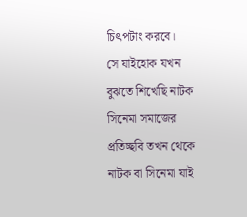চিৎপটাং করবে।
সে যাইহোক যখন বুঝতে শিখেছি নাটক সিনেমা সমাজের প্রতিচ্ছবি তখন থেকে নাটক বা সিনেমা যাই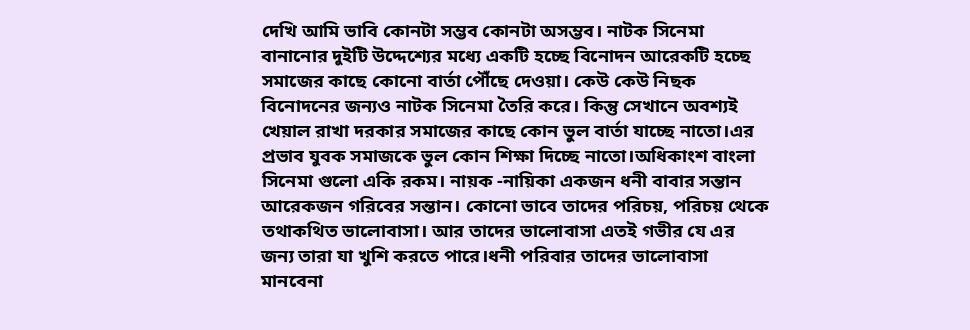দেখি আমি ভাবি কোনটা সম্ভব কোনটা অসম্ভব। নাটক সিনেমা বানানোর দুইটি উদ্দেশ্যের মধ্যে একটি হচ্ছে বিনোদন আরেকটি হচ্ছে সমাজের কাছে কোনো বার্তা পৌঁছে দেওয়া। কেউ কেউ নিছক বিনোদনের জন্যও নাটক সিনেমা তৈরি করে। কিন্তু সেখানে অবশ্যই খেয়াল রাখা দরকার সমাজের কাছে কোন ভুল বার্তা যাচ্ছে নাতো।এর প্রভাব যুবক সমাজকে ভুল কোন শিক্ষা দিচ্ছে নাতো।অধিকাংশ বাংলা সিনেমা গুলো একি রকম। নায়ক -নায়িকা একজন ধনী বাবার সন্তান আরেকজন গরিবের সন্তান। কোনো ভাবে তাদের পরিচয়, পরিচয় থেকে তথাকথিত ভালোবাসা। আর তাদের ভালোবাসা এতই গভীর যে এর জন্য তারা যা খুশি করতে পারে।ধনী পরিবার তাদের ভালোবাসা মানবেনা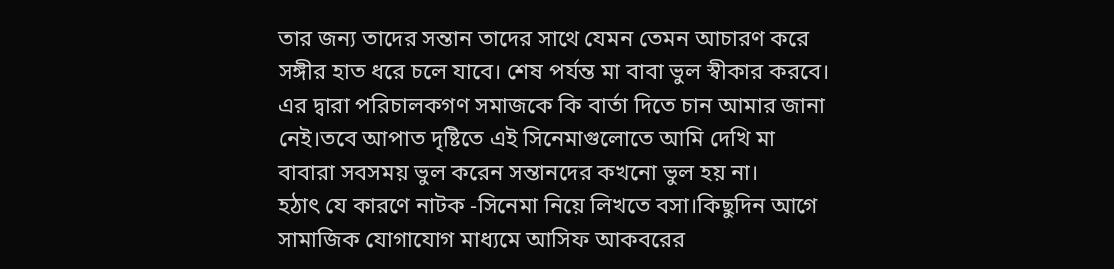তার জন্য তাদের সন্তান তাদের সাথে যেমন তেমন আচারণ করে সঙ্গীর হাত ধরে চলে যাবে। শেষ পর্যন্ত মা বাবা ভুল স্বীকার করবে। এর দ্বারা পরিচালকগণ সমাজকে কি বার্তা দিতে চান আমার জানা নেই।তবে আপাত দৃষ্টিতে এই সিনেমাগুলোতে আমি দেখি মা বাবারা সবসময় ভুল করেন সন্তানদের কখনো ভুল হয় না।
হঠাৎ যে কারণে নাটক -সিনেমা নিয়ে লিখতে বসা।কিছুদিন আগে সামাজিক যোগাযোগ মাধ্যমে আসিফ আকবরের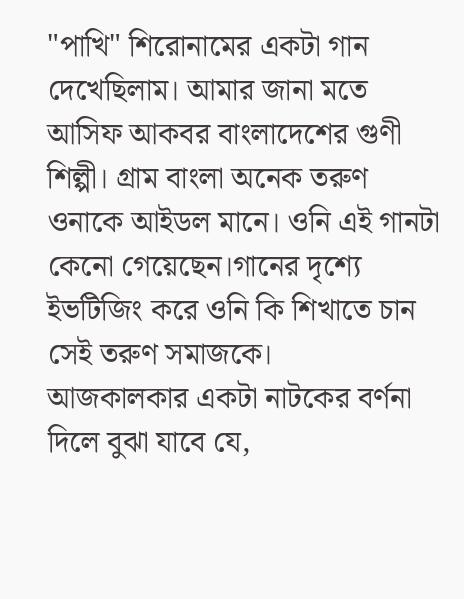"পাখি" শিরোনামের একটা গান দেখেছিলাম। আমার জানা মতে আসিফ আকবর বাংলাদেশের গুণী শিল্পী। গ্রাম বাংলা অনেক তরুণ ওনাকে আইডল মানে। ওনি এই গানটা কেনো গেয়েছেন।গানের দৃশ্যে ইভটিজিং করে ওনি কি শিখাতে চান সেই তরুণ সমাজকে।
আজকালকার একটা নাটকের বর্ণনা দিলে বুঝা যাবে যে,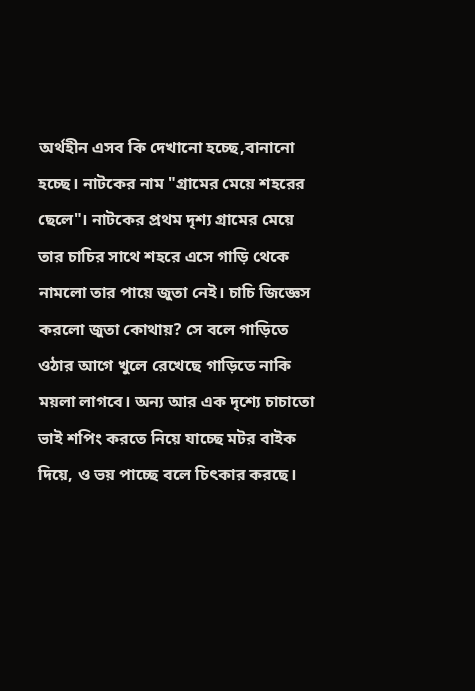অর্থহীন এসব কি দেখানো হচ্ছে,বানানো হচ্ছে। নাটকের নাম "গ্রামের মেয়ে শহরের ছেলে"। নাটকের প্রথম দৃশ্য গ্রামের মেয়ে তার চাচির সাথে শহরে এসে গাড়ি থেকে নামলো তার পায়ে জুতা নেই। চাচি জিজ্ঞেস করলো জুতা কোথায়? সে বলে গাড়িতে ওঠার আগে খুলে রেখেছে গাড়িতে নাকি ময়লা লাগবে। অন্য আর এক দৃশ্যে চাচাতো ভাই শপিং করতে নিয়ে যাচ্ছে মটর বাইক দিয়ে, ও ভয় পাচ্ছে বলে চিৎকার করছে।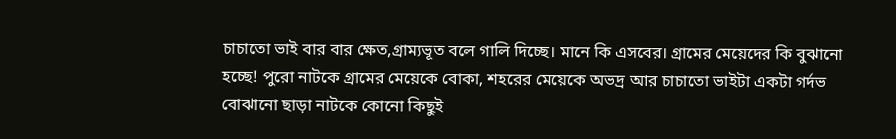চাচাতো ভাই বার বার ক্ষেত,গ্রাম্যভূত বলে গালি দিচ্ছে। মানে কি এসবের। গ্রামের মেয়েদের কি বুঝানো হচ্ছে! পুরো নাটকে গ্রামের মেয়েকে বোকা, শহরের মেয়েকে অভদ্র আর চাচাতো ভাইটা একটা গর্দভ বোঝানো ছাড়া নাটকে কোনো কিছুই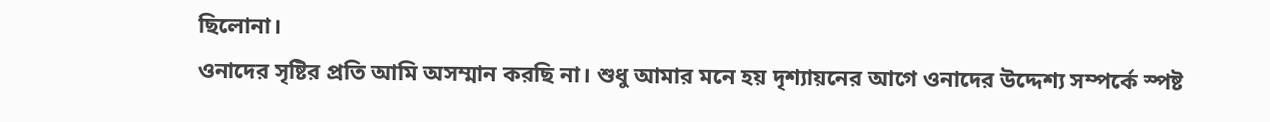ছিলোনা।
ওনাদের সৃষ্টির প্রতি আমি অসম্মান করছি না। শুধু আমার মনে হয় দৃশ্যায়নের আগে ওনাদের উদ্দেশ্য সম্পর্কে স্পষ্ট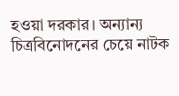হওয়া দরকার। অন্যান্য চিত্রবিনোদনের চেয়ে নাটক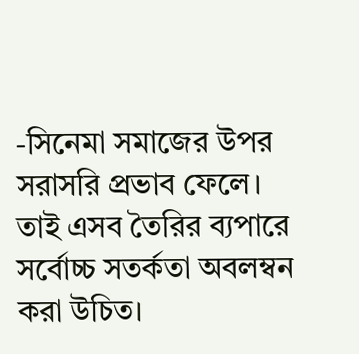-সিনেমা সমাজের উপর সরাসরি প্রভাব ফেলে। তাই এসব তৈরির ব্যপারে সর্বোচ্চ সতর্কতা অবলম্বন করা উচিত।